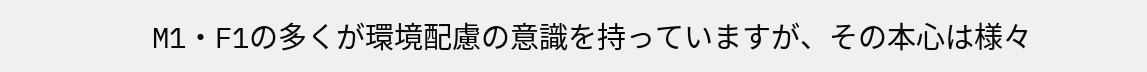M1・F1の多くが環境配慮の意識を持っていますが、その本心は様々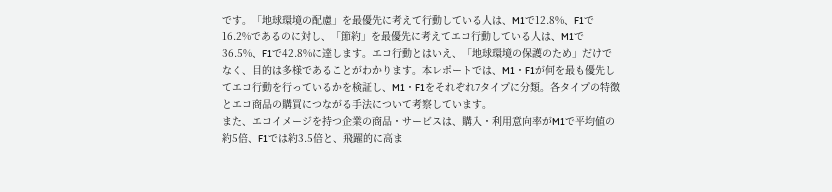です。「地球環境の配慮」を最優先に考えて行動している人は、M1で12.8%、F1で16.2%であるのに対し、「節約」を最優先に考えてエコ行動している人は、M1で36.5%、F1で42.8%に達します。エコ行動とはいえ、「地球環境の保護のため」だけでなく、目的は多様であることがわかります。本レポートでは、M1・F1が何を最も優先してエコ行動を行っているかを検証し、M1・F1をそれぞれ7タイプに分類。各タイプの特徴とエコ商品の購買につながる手法について考察しています。
また、エコイメージを持つ企業の商品・サービスは、購入・利用意向率がM1で平均値の約5倍、F1では約3.5倍と、飛躍的に高ま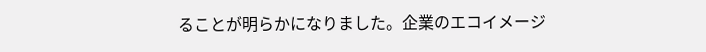ることが明らかになりました。企業のエコイメージ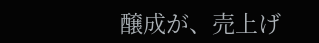醸成が、売上げ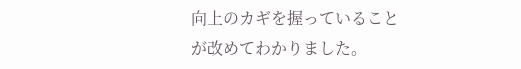向上のカギを握っていることが改めてわかりました。